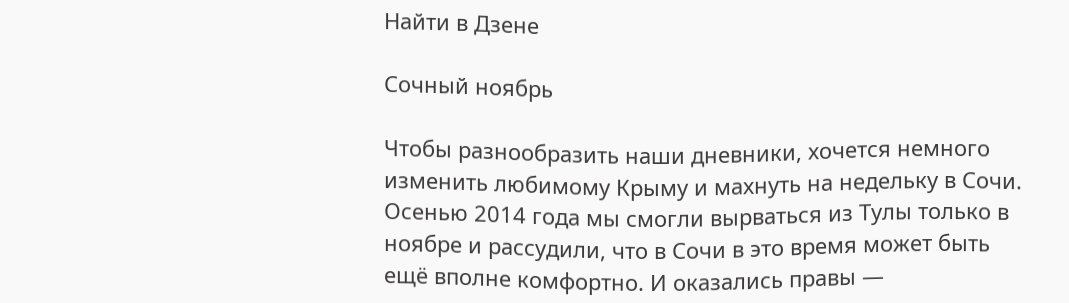Найти в Дзене

Сочный ноябрь

Чтобы разнообразить наши дневники, хочется немного изменить любимому Крыму и махнуть на недельку в Сочи. Осенью 2014 года мы смогли вырваться из Тулы только в ноябре и рассудили, что в Сочи в это время может быть ещё вполне комфортно. И оказались правы —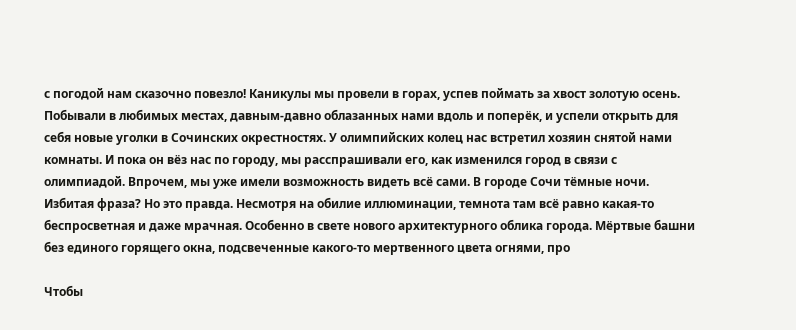с погодой нам сказочно повезло! Каникулы мы провели в горах, успев поймать за хвост золотую осень. Побывали в любимых местах, давным-давно облазанных нами вдоль и поперёк, и успели открыть для себя новые уголки в Сочинских окрестностях. У олимпийских колец нас встретил хозяин снятой нами комнаты. И пока он вёз нас по городу, мы расспрашивали его, как изменился город в связи с олимпиадой. Впрочем, мы уже имели возможность видеть всё сами. В городе Сочи тёмные ночи. Избитая фраза? Но это правда. Несмотря на обилие иллюминации, темнота там всё равно какая-то беспросветная и даже мрачная. Особенно в свете нового архитектурного облика города. Мёртвые башни без единого горящего окна, подсвеченные какого-то мертвенного цвета огнями, про

Чтобы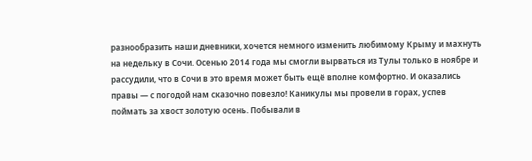разнообразить наши дневники, хочется немного изменить любимому Крыму и махнуть на недельку в Сочи. Осенью 2014 года мы смогли вырваться из Тулы только в ноябре и рассудили, что в Сочи в это время может быть ещё вполне комфортно. И оказались правы — с погодой нам сказочно повезло! Каникулы мы провели в горах, успев поймать за хвост золотую осень. Побывали в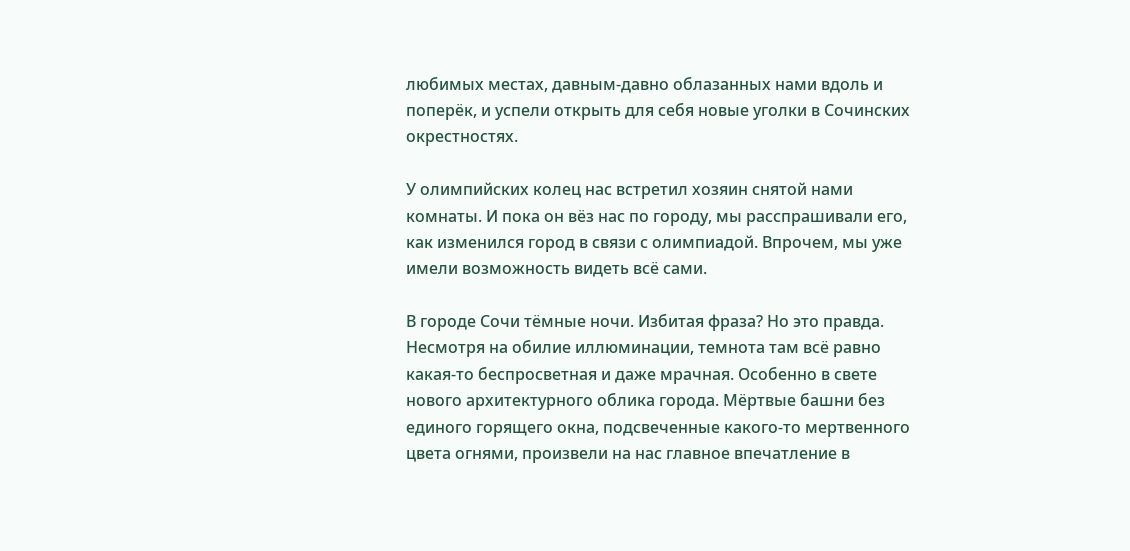любимых местах, давным-давно облазанных нами вдоль и поперёк, и успели открыть для себя новые уголки в Сочинских окрестностях.

У олимпийских колец нас встретил хозяин снятой нами комнаты. И пока он вёз нас по городу, мы расспрашивали его, как изменился город в связи с олимпиадой. Впрочем, мы уже имели возможность видеть всё сами.

В городе Сочи тёмные ночи. Избитая фраза? Но это правда. Несмотря на обилие иллюминации, темнота там всё равно какая-то беспросветная и даже мрачная. Особенно в свете нового архитектурного облика города. Мёртвые башни без единого горящего окна, подсвеченные какого-то мертвенного цвета огнями, произвели на нас главное впечатление в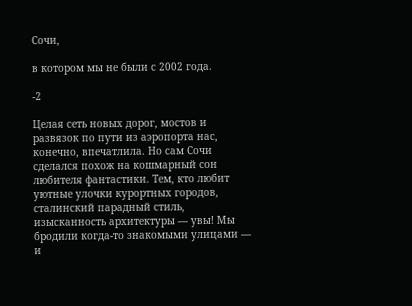Сочи,

в котором мы не были с 2002 года.

-2

Целая сеть новых дорог, мостов и развязок по пути из аэропорта нас, конечно, впечатлила. Но сам Сочи сделался похож на кошмарный сон любителя фантастики. Тем, кто любит уютные улочки курортных городов, сталинский парадный стиль, изысканность архитектуры — увы! Мы бродили когда-то знакомыми улицами — и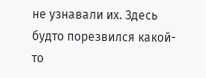не узнавали их. Здесь будто порезвился какой-то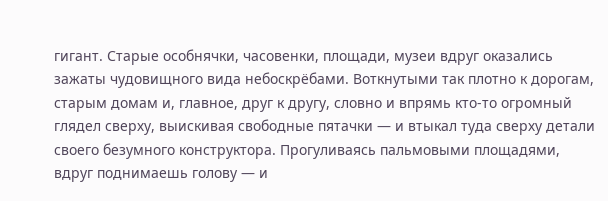гигант. Старые особнячки, часовенки, площади, музеи вдруг оказались зажаты чудовищного вида небоскрёбами. Воткнутыми так плотно к дорогам, старым домам и, главное, друг к другу, словно и впрямь кто-то огромный глядел сверху, выискивая свободные пятачки — и втыкал туда сверху детали своего безумного конструктора. Прогуливаясь пальмовыми площадями, вдруг поднимаешь голову — и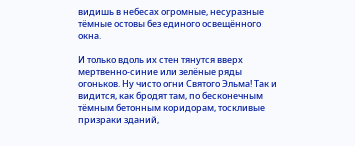видишь в небесах огромные, несуразные тёмные остовы без единого освещённого окна.

И только вдоль их стен тянутся вверх мертвенно-синие или зелёные ряды огоньков. Ну чисто огни Святого Эльма! Так и видится, как бродят там, по бесконечным тёмным бетонным коридорам, тоскливые призраки зданий,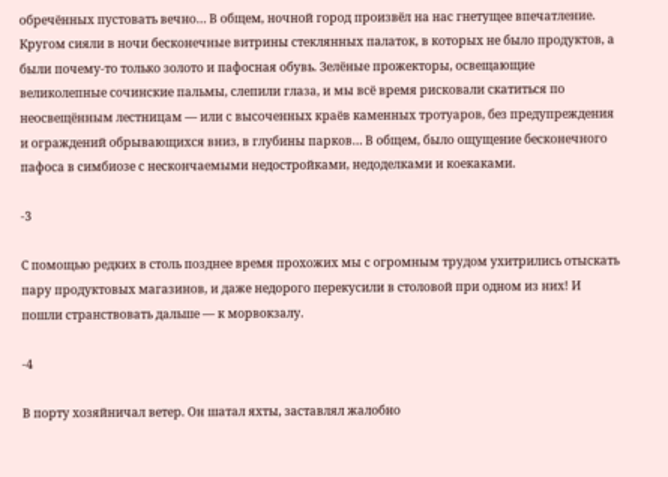обречённых пустовать вечно… В общем, ночной город произвёл на нас гнетущее впечатление. Кругом сияли в ночи бесконечные витрины стеклянных палаток, в которых не было продуктов, а были почему-то только золото и пафосная обувь. Зелёные прожекторы, освещающие великолепные сочинские пальмы, слепили глаза, и мы всё время рисковали скатиться по неосвещённым лестницам — или с высоченных краёв каменных тротуаров, без предупреждения и ограждений обрывающихся вниз, в глубины парков… В общем, было ощущение бесконечного пафоса в симбиозе с нескончаемыми недостройками, недоделками и коекаками.

-3

С помощью редких в столь позднее время прохожих мы с огромным трудом ухитрились отыскать пару продуктовых магазинов, и даже недорого перекусили в столовой при одном из них! И пошли странствовать дальше — к морвокзалу.

-4

В порту хозяйничал ветер. Он шатал яхты, заставлял жалобно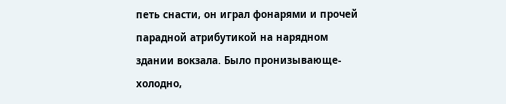петь снасти, он играл фонарями и прочей парадной атрибутикой на нарядном здании вокзала. Было пронизывающе-холодно,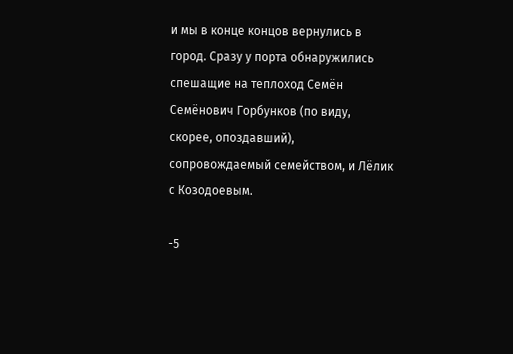и мы в конце концов вернулись в город. Сразу у порта обнаружились спешащие на теплоход Семён Семёнович Горбунков (по виду, скорее, опоздавший), сопровождаемый семейством, и Лёлик с Козодоевым.

-5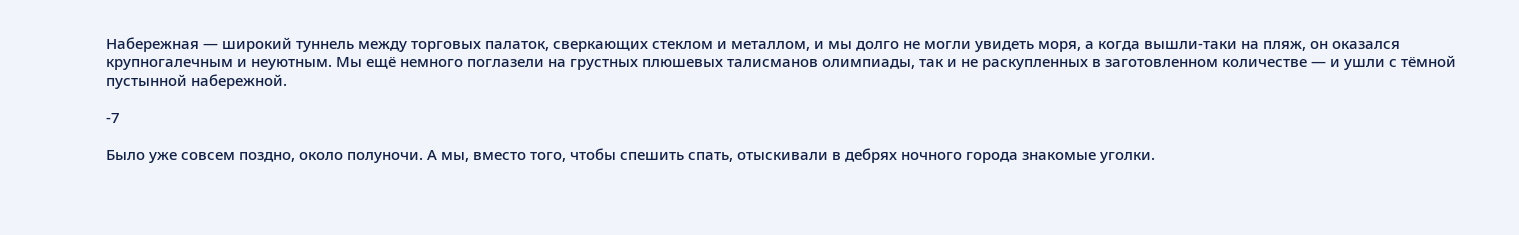Набережная — широкий туннель между торговых палаток, сверкающих стеклом и металлом, и мы долго не могли увидеть моря, а когда вышли-таки на пляж, он оказался крупногалечным и неуютным. Мы ещё немного поглазели на грустных плюшевых талисманов олимпиады, так и не раскупленных в заготовленном количестве — и ушли с тёмной пустынной набережной.

-7

Было уже совсем поздно, около полуночи. А мы, вместо того, чтобы спешить спать, отыскивали в дебрях ночного города знакомые уголки.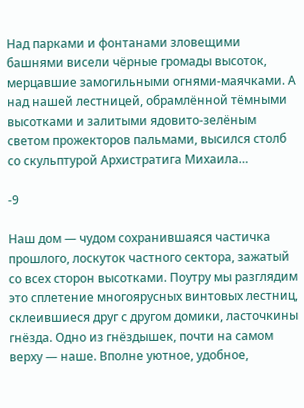Над парками и фонтанами зловещими башнями висели чёрные громады высоток, мерцавшие замогильными огнями-маячками. А над нашей лестницей, обрамлённой тёмными высотками и залитыми ядовито-зелёным светом прожекторов пальмами, высился столб со скульптурой Архистратига Михаила…

-9

Наш дом — чудом сохранившаяся частичка прошлого, лоскуток частного сектора, зажатый со всех сторон высотками. Поутру мы разглядим это сплетение многоярусных винтовых лестниц, склеившиеся друг с другом домики, ласточкины гнёзда. Одно из гнёздышек, почти на самом верху — наше. Вполне уютное, удобное,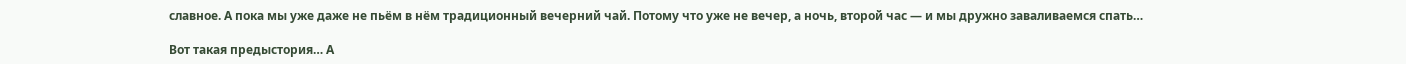славное. А пока мы уже даже не пьём в нём традиционный вечерний чай. Потому что уже не вечер, а ночь, второй час — и мы дружно заваливаемся спать…

Вот такая предыстория… А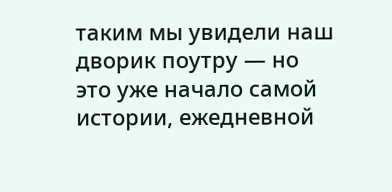таким мы увидели наш дворик поутру — но это уже начало самой истории, ежедневной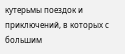кутерьмы поездок и приключений, в которых с большим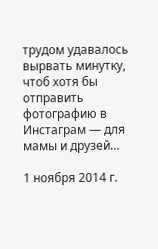трудом удавалось вырвать минутку, чтоб хотя бы отправить фотографию в Инстаграм — для мамы и друзей…

1 ноября 2014 г.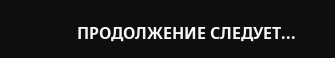ПРОДОЛЖЕНИЕ СЛЕДУЕТ...